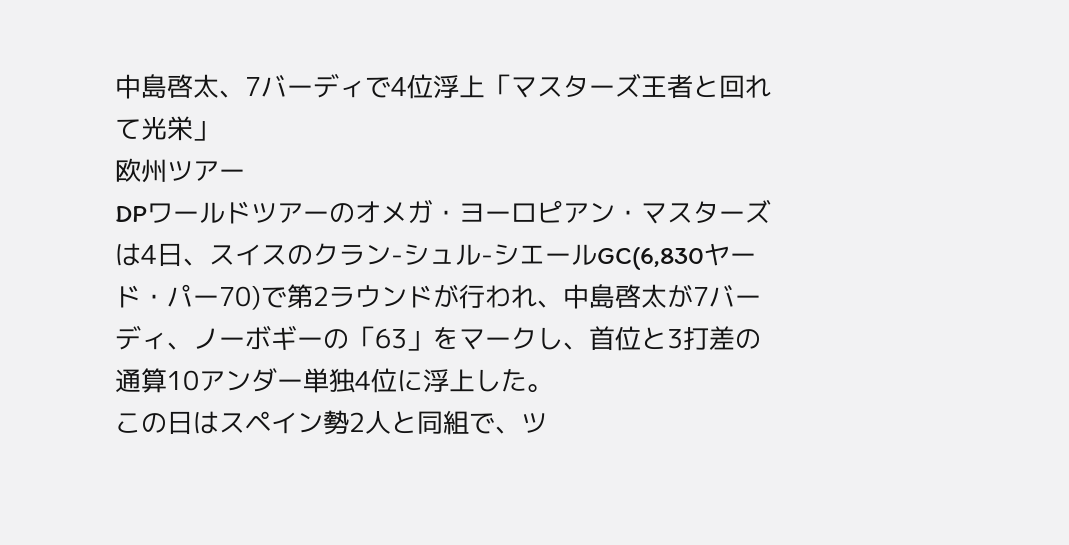中島啓太、7バーディで4位浮上「マスターズ王者と回れて光栄」
欧州ツアー
DPワールドツアーのオメガ・ヨーロピアン・マスターズは4日、スイスのクラン-シュル-シエールGC(6,830ヤード・パー70)で第2ラウンドが行われ、中島啓太が7バーディ、ノーボギーの「63」をマークし、首位と3打差の通算10アンダー単独4位に浮上した。
この日はスペイン勢2人と同組で、ツ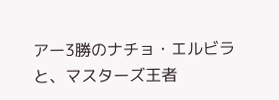アー3勝のナチョ・エルビラと、マスターズ王者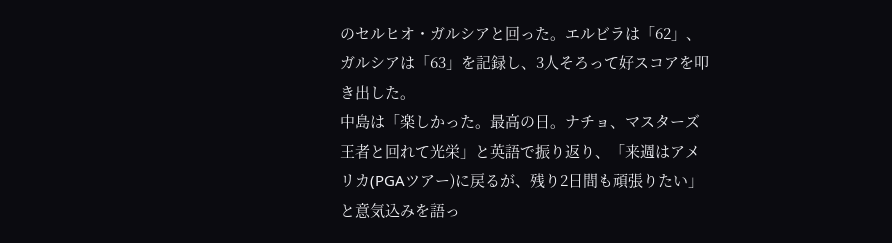のセルヒオ・ガルシアと回った。エルビラは「62」、ガルシアは「63」を記録し、3人そろって好スコアを叩き出した。
中島は「楽しかった。最高の日。ナチョ、マスターズ王者と回れて光栄」と英語で振り返り、「来週はアメリカ(PGAツアー)に戻るが、残り2日間も頑張りたい」と意気込みを語っ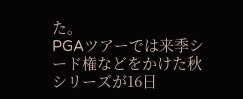た。
PGAツアーでは来季シード権などをかけた秋シリーズが16日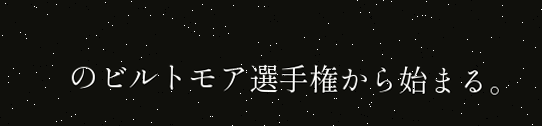のビルトモア選手権から始まる。